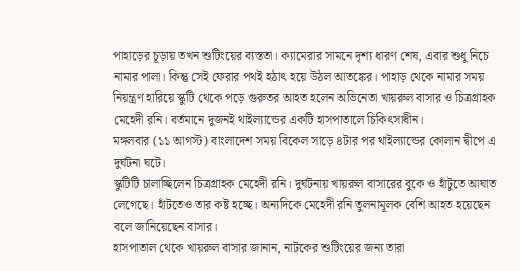পাহাড়ের চূড়ায় তখন শুটিংয়ের ব্যস্ততা। ক্যামেরার সামনে দৃশ্য ধারণ শেষ, এবার শুধু নিচে নামার পালা। কিন্তু সেই ফেরার পথই হঠাৎ হয়ে উঠল আতঙ্কের। পাহাড় থেকে নামার সময় নিয়ন্ত্রণ হারিয়ে স্কুটি থেকে পড়ে গুরুতর আহত হলেন অভিনেতা খায়রুল বাসার ও চিত্রগ্রাহক মেহেদী রনি। বর্তমানে দুজনই থাইল্যান্ডের একটি হাসপাতালে চিকিৎসাধীন।
মঙ্গলবার (১১ আগস্ট) বাংলাদেশ সময় বিকেল সাড়ে ৪টার পর থাইল্যান্ডের কোলান দ্বীপে এ দুর্ঘটনা ঘটে।
স্কুটিটি চালাচ্ছিলেন চিত্রগ্রাহক মেহেদী রনি। দুর্ঘটনায় খায়রুল বাসারের বুকে ও হাঁটুতে আঘাত লেগেছে। হাঁটতেও তার কষ্ট হচ্ছে। অন্যদিকে মেহেদী রনি তুলনামূলক বেশি আহত হয়েছেন বলে জানিয়েছেন বাসার।
হাসপাতাল থেকে খায়রুল বাসার জানান, নাটকের শুটিংয়ের জন্য তারা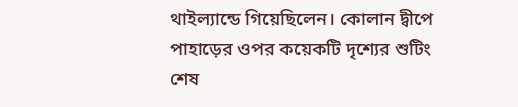থাইল্যান্ডে গিয়েছিলেন। কোলান দ্বীপে পাহাড়ের ওপর কয়েকটি দৃশ্যের শুটিং শেষ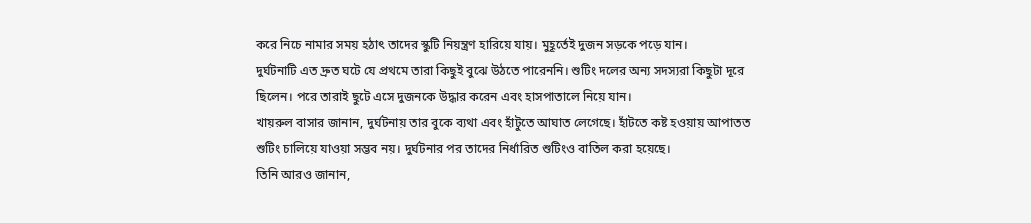করে নিচে নামার সময় হঠাৎ তাদের স্কুটি নিয়ন্ত্রণ হারিয়ে যায়। মুহূর্তেই দুজন সড়কে পড়ে যান।
দুর্ঘটনাটি এত দ্রুত ঘটে যে প্রথমে তারা কিছুই বুঝে উঠতে পারেননি। শুটিং দলের অন্য সদস্যরা কিছুটা দূরে ছিলেন। পরে তারাই ছুটে এসে দুজনকে উদ্ধার করেন এবং হাসপাতালে নিয়ে যান।
খায়রুল বাসার জানান, দুর্ঘটনায় তার বুকে ব্যথা এবং হাঁটুতে আঘাত লেগেছে। হাঁটতে কষ্ট হওয়ায় আপাতত শুটিং চালিয়ে যাওয়া সম্ভব নয়। দুর্ঘটনার পর তাদের নির্ধারিত শুটিংও বাতিল করা হয়েছে।
তিনি আরও জানান,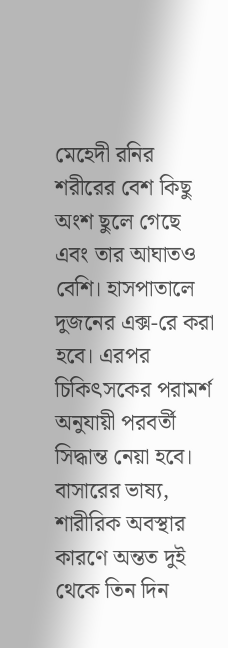মেহেদী রনির শরীরের বেশ কিছু অংশ ছুলে গেছে এবং তার আঘাতও বেশি। হাসপাতালে দুজনের এক্স-রে করা হবে। এরপর চিকিৎসকের পরামর্শ অনুযায়ী পরবর্তী সিদ্ধান্ত নেয়া হবে।
বাসারের ভাষ্য, শারীরিক অবস্থার কারণে অন্তত দুই থেকে তিন দিন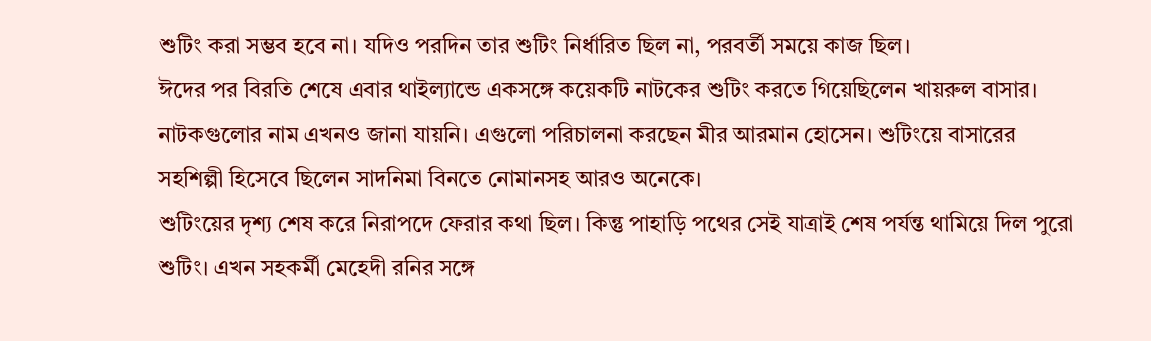শুটিং করা সম্ভব হবে না। যদিও পরদিন তার শুটিং নির্ধারিত ছিল না, পরবর্তী সময়ে কাজ ছিল।
ঈদের পর বিরতি শেষে এবার থাইল্যান্ডে একসঙ্গে কয়েকটি নাটকের শুটিং করতে গিয়েছিলেন খায়রুল বাসার। নাটকগুলোর নাম এখনও জানা যায়নি। এগুলো পরিচালনা করছেন মীর আরমান হোসেন। শুটিংয়ে বাসারের সহশিল্পী হিসেবে ছিলেন সাদনিমা বিনতে নোমানসহ আরও অনেকে।
শুটিংয়ের দৃশ্য শেষ করে নিরাপদে ফেরার কথা ছিল। কিন্তু পাহাড়ি পথের সেই যাত্রাই শেষ পর্যন্ত থামিয়ে দিল পুরো শুটিং। এখন সহকর্মী মেহেদী রনির সঙ্গে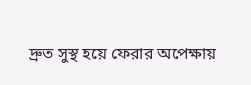দ্রুত সুস্থ হয়ে ফেরার অপেক্ষায়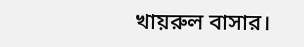খায়রুল বাসার।